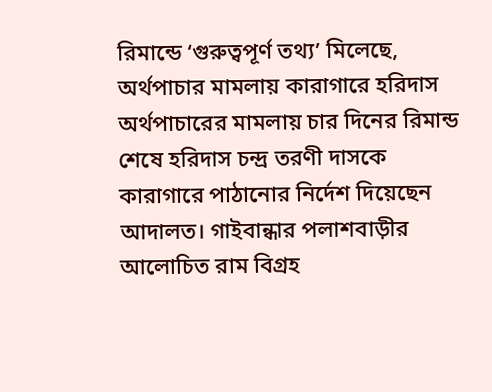রিমান্ডে ‘গুরুত্বপূর্ণ তথ্য’ মিলেছে, অর্থপাচার মামলায় কারাগারে হরিদাস
অর্থপাচারের মামলায় চার দিনের রিমান্ড শেষে হরিদাস চন্দ্র তরণী দাসকে কারাগারে পাঠানোর নির্দেশ দিয়েছেন আদালত। গাইবান্ধার পলাশবাড়ীর আলোচিত রাম বিগ্রহ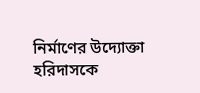নির্মাণের উদ্যোক্তা হরিদাসকে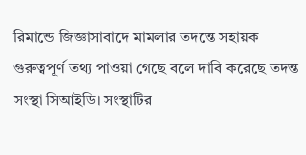রিমান্ডে জিজ্ঞাসাবাদে মামলার তদন্তে সহায়ক গুরুত্বপূর্ণ তথ্য পাওয়া গেছে বলে দাবি করেছে তদন্ত সংস্থা সিআইডি। সংস্থাটির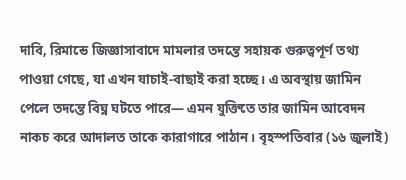দাবি, রিমান্ডে জিজ্ঞাসাবাদে মামলার তদন্তে সহায়ক গুরুত্বপূর্ণ তথ্য পাওয়া গেছে, যা এখন যাচাই-বাছাই করা হচ্ছে। এ অবস্থায় জামিন পেলে তদন্তে বিঘ্ন ঘটতে পারে— এমন যুক্তিতে তার জামিন আবেদন নাকচ করে আদালত তাকে কারাগারে পাঠান। বৃহস্পতিবার (১৬ জুলাই)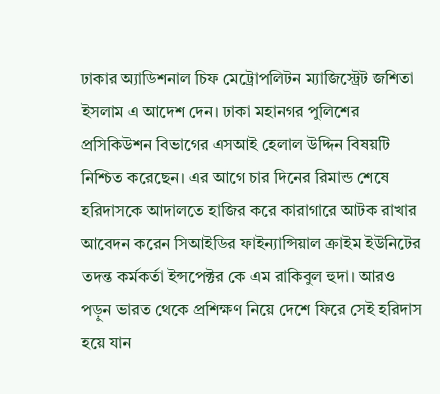ঢাকার অ্যাডিশনাল চিফ মেট্রোপলিটন ম্যাজিস্ট্রেট জশিতা ইসলাম এ আদেশ দেন। ঢাকা মহানগর পুলিশের প্রসিকিউশন বিভাগের এসআই হেলাল উদ্দিন বিষয়টি নিশ্চিত করেছেন। এর আগে চার দিনের রিমান্ড শেষে হরিদাসকে আদালতে হাজির করে কারাগারে আটক রাখার আবেদন করেন সিআইডির ফাইন্যান্সিয়াল ক্রাইম ইউনিটের তদন্ত কর্মকর্তা ইন্সপেক্টর কে এম রাকিবুল হুদা। আরও পড়ুন ভারত থেকে প্রশিক্ষণ নিয়ে দেশে ফিরে সেই হরিদাস হয়ে যান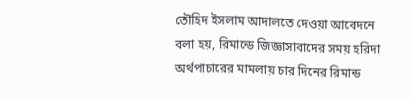তৌহিদ ইসলাম আদালতে দেওয়া আবেদনে বলা হয়, রিমান্ডে জিজ্ঞাসাবাদের সময় হরিদা
অর্থপাচারের মামলায় চার দিনের রিমান্ড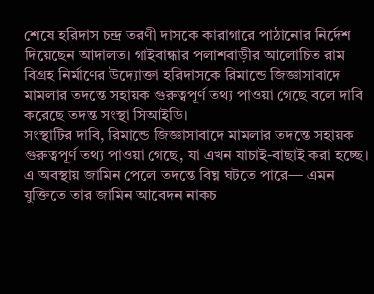শেষে হরিদাস চন্দ্র তরণী দাসকে কারাগারে পাঠানোর নির্দেশ দিয়েছেন আদালত। গাইবান্ধার পলাশবাড়ীর আলোচিত রাম বিগ্রহ নির্মাণের উদ্যোক্তা হরিদাসকে রিমান্ডে জিজ্ঞাসাবাদে মামলার তদন্তে সহায়ক গুরুত্বপূর্ণ তথ্য পাওয়া গেছে বলে দাবি করেছে তদন্ত সংস্থা সিআইডি।
সংস্থাটির দাবি, রিমান্ডে জিজ্ঞাসাবাদে মামলার তদন্তে সহায়ক গুরুত্বপূর্ণ তথ্য পাওয়া গেছে, যা এখন যাচাই-বাছাই করা হচ্ছে। এ অবস্থায় জামিন পেলে তদন্তে বিঘ্ন ঘটতে পারে— এমন যুক্তিতে তার জামিন আবেদন নাকচ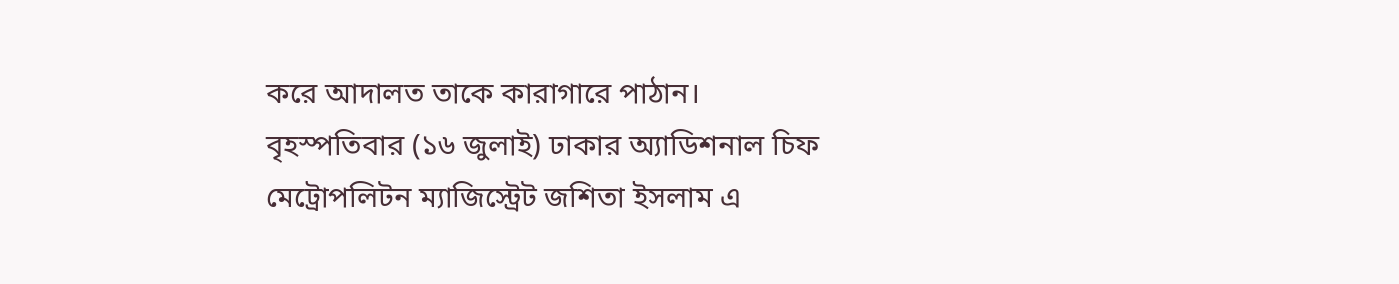করে আদালত তাকে কারাগারে পাঠান।
বৃহস্পতিবার (১৬ জুলাই) ঢাকার অ্যাডিশনাল চিফ মেট্রোপলিটন ম্যাজিস্ট্রেট জশিতা ইসলাম এ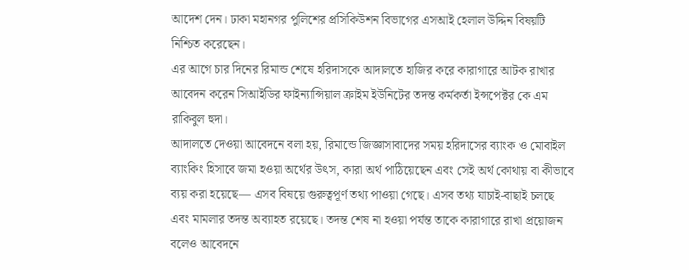আদেশ দেন। ঢাকা মহানগর পুলিশের প্রসিকিউশন বিভাগের এসআই হেলাল উদ্দিন বিষয়টি নিশ্চিত করেছেন।
এর আগে চার দিনের রিমান্ড শেষে হরিদাসকে আদালতে হাজির করে কারাগারে আটক রাখার আবেদন করেন সিআইডির ফাইন্যান্সিয়াল ক্রাইম ইউনিটের তদন্ত কর্মকর্তা ইন্সপেক্টর কে এম রাকিবুল হুদা।
আদালতে দেওয়া আবেদনে বলা হয়, রিমান্ডে জিজ্ঞাসাবাদের সময় হরিদাসের ব্যাংক ও মোবাইল ব্যাংকিং হিসাবে জমা হওয়া অর্থের উৎস, কারা অর্থ পাঠিয়েছেন এবং সেই অর্থ কোথায় বা কীভাবে ব্যয় করা হয়েছে— এসব বিষয়ে গুরুত্বপূর্ণ তথ্য পাওয়া গেছে। এসব তথ্য যাচাই-বাছাই চলছে এবং মামলার তদন্ত অব্যাহত রয়েছে। তদন্ত শেষ না হওয়া পর্যন্ত তাকে কারাগারে রাখা প্রয়োজন বলেও আবেদনে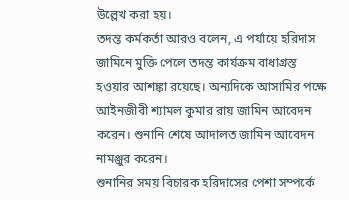উল্লেখ করা হয়।
তদন্ত কর্মকর্তা আরও বলেন, এ পর্যায়ে হরিদাস জামিনে মুক্তি পেলে তদন্ত কার্যক্রম বাধাগ্রস্ত হওয়ার আশঙ্কা রয়েছে। অন্যদিকে আসামির পক্ষে আইনজীবী শ্যামল কুমার রায় জামিন আবেদন করেন। শুনানি শেষে আদালত জামিন আবেদন নামঞ্জুর করেন।
শুনানির সময় বিচারক হরিদাসের পেশা সম্পর্কে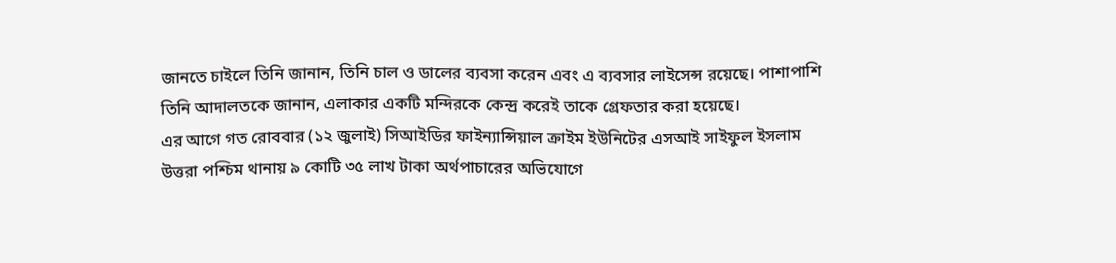জানতে চাইলে তিনি জানান, তিনি চাল ও ডালের ব্যবসা করেন এবং এ ব্যবসার লাইসেন্স রয়েছে। পাশাপাশি তিনি আদালতকে জানান, এলাকার একটি মন্দিরকে কেন্দ্র করেই তাকে গ্রেফতার করা হয়েছে।
এর আগে গত রোববার (১২ জুলাই) সিআইডির ফাইন্যান্সিয়াল ক্রাইম ইউনিটের এসআই সাইফুল ইসলাম উত্তরা পশ্চিম থানায় ৯ কোটি ৩৫ লাখ টাকা অর্থপাচারের অভিযোগে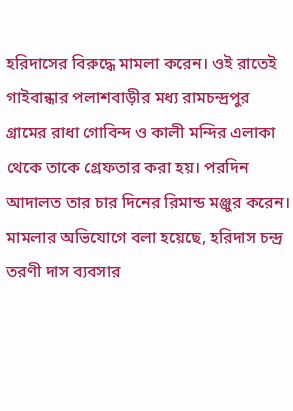হরিদাসের বিরুদ্ধে মামলা করেন। ওই রাতেই গাইবান্ধার পলাশবাড়ীর মধ্য রামচন্দ্রপুর গ্রামের রাধা গোবিন্দ ও কালী মন্দির এলাকা থেকে তাকে গ্রেফতার করা হয়। পরদিন আদালত তার চার দিনের রিমান্ড মঞ্জুর করেন।
মামলার অভিযোগে বলা হয়েছে, হরিদাস চন্দ্র তরণী দাস ব্যবসার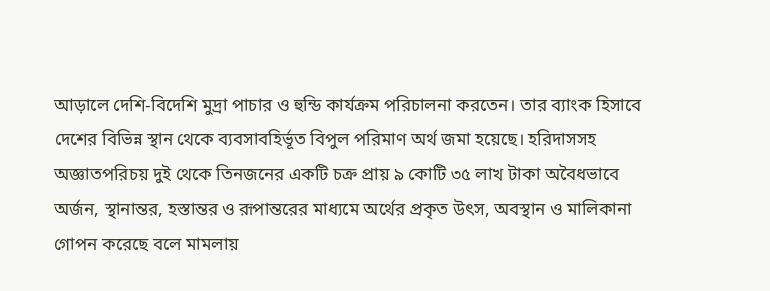আড়ালে দেশি-বিদেশি মুদ্রা পাচার ও হুন্ডি কার্যক্রম পরিচালনা করতেন। তার ব্যাংক হিসাবে দেশের বিভিন্ন স্থান থেকে ব্যবসাবহির্ভূত বিপুল পরিমাণ অর্থ জমা হয়েছে। হরিদাসসহ অজ্ঞাতপরিচয় দুই থেকে তিনজনের একটি চক্র প্রায় ৯ কোটি ৩৫ লাখ টাকা অবৈধভাবে অর্জন, স্থানান্তর, হস্তান্তর ও রূপান্তরের মাধ্যমে অর্থের প্রকৃত উৎস, অবস্থান ও মালিকানা গোপন করেছে বলে মামলায়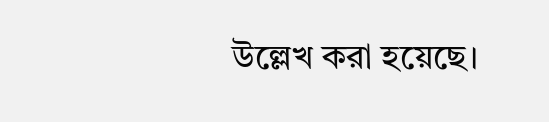উল্লেখ করা হয়েছে।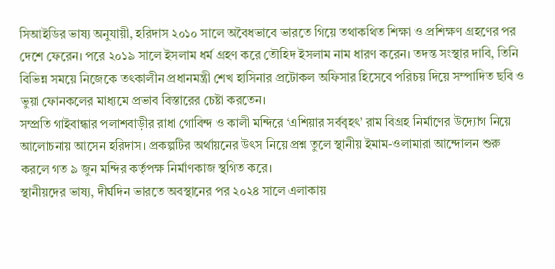সিআইডির ভাষ্য অনুযায়ী, হরিদাস ২০১০ সালে অবৈধভাবে ভারতে গিয়ে তথাকথিত শিক্ষা ও প্রশিক্ষণ গ্রহণের পর দেশে ফেরেন। পরে ২০১৯ সালে ইসলাম ধর্ম গ্রহণ করে তৌহিদ ইসলাম নাম ধারণ করেন। তদন্ত সংস্থার দাবি, তিনি বিভিন্ন সময়ে নিজেকে তৎকালীন প্রধানমন্ত্রী শেখ হাসিনার প্রটোকল অফিসার হিসেবে পরিচয় দিয়ে সম্পাদিত ছবি ও ভুয়া ফোনকলের মাধ্যমে প্রভাব বিস্তারের চেষ্টা করতেন।
সম্প্রতি গাইবান্ধার পলাশবাড়ীর রাধা গোবিন্দ ও কালী মন্দিরে ‘এশিয়ার সর্ববৃহৎ’ রাম বিগ্রহ নির্মাণের উদ্যোগ নিয়ে আলোচনায় আসেন হরিদাস। প্রকল্পটির অর্থায়নের উৎস নিয়ে প্রশ্ন তুলে স্থানীয় ইমাম-ওলামারা আন্দোলন শুরু করলে গত ৯ জুন মন্দির কর্তৃপক্ষ নির্মাণকাজ স্থগিত করে।
স্থানীয়দের ভাষ্য, দীর্ঘদিন ভারতে অবস্থানের পর ২০২৪ সালে এলাকায়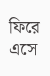ফিরে এসে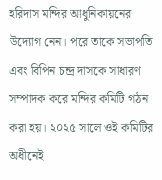হরিদাস মন্দির আধুনিকায়নের উদ্যোগ নেন। পরে তাকে সভাপতি এবং বিপিন চন্দ্র দাসকে সাধারণ সম্পাদক করে মন্দির কমিটি গঠন করা হয়। ২০২৫ সালে ওই কমিটির অধীনেই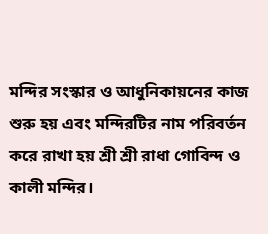মন্দির সংস্কার ও আধুনিকায়নের কাজ শুরু হয় এবং মন্দিরটির নাম পরিবর্তন করে রাখা হয় শ্রী শ্রী রাধা গোবিন্দ ও কালী মন্দির।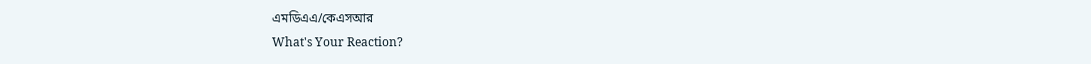এমডিএএ/কেএসআর
What's Your Reaction?